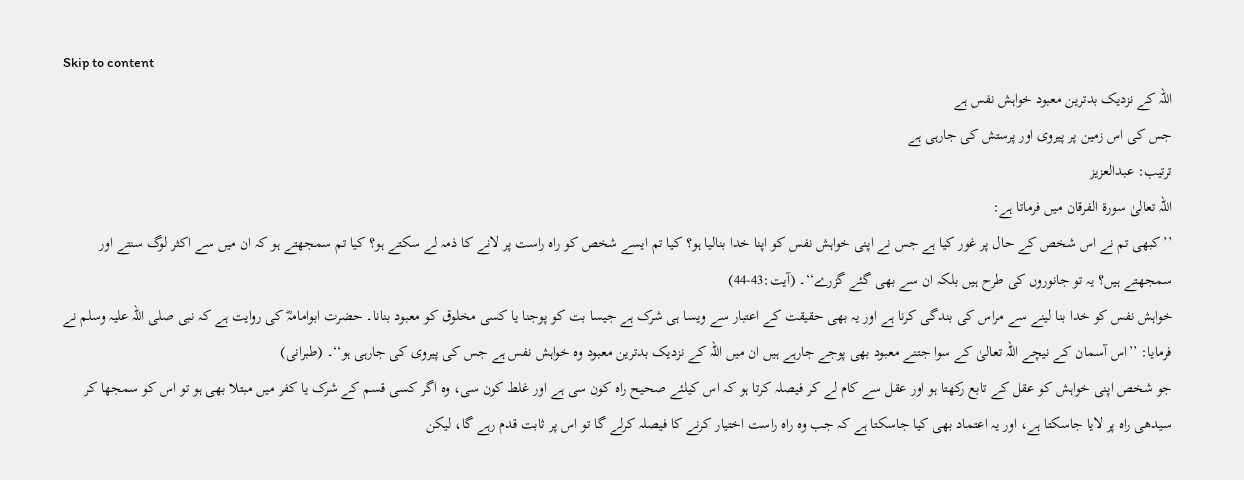Skip to content
اللہ کے نزدیک بدترین معبود خواہش نفس ہے
جس کی اس زمین پر پیروی اور پرستش کی جارہی ہے
ترتیب: عبدالعزیز
اللہ تعالیٰ سورۃ الفرقان میں فرماتا ہے:
’’کبھی تم نے اس شخص کے حال پر غور کیا ہے جس نے اپنی خواہش نفس کو اپنا خدا بنالیا ہو؟ کیا تم ایسے شخص کو راہ راست پر لانے کا ذمہ لے سکتے ہو؟ کیا تم سمجھتے ہو کہ ان میں سے اکثر لوگ سنتے اور سمجھتے ہیں؟ یہ تو جانوروں کی طرح ہیں بلکہ ان سے بھی گئے گزرے‘‘۔ (آیت:43-44)
خواہش نفس کو خدا بنا لینے سے مراس کی بندگی کرنا ہے اور یہ بھی حقیقت کے اعتبار سے ویسا ہی شرک ہے جیسا بت کو پوجنا یا کسی مخلوق کو معبود بنانا۔ حضرت ابوامامہؓ کی روایت ہے کہ نبی صلی اللہ علیہ وسلم نے فرمایا: ’’اس آسمان کے نیچے اللہ تعالیٰ کے سوا جتنے معبود بھی پوجے جارہے ہیں ان میں اللہ کے نزدیک بدترین معبود وہ خواہش نفس ہے جس کی پیروی کی جارہی ہو‘‘۔ (طبرانی)
جو شخص اپنی خواہش کو عقل کے تابع رکھتا ہو اور عقل سے کام لے کر فیصلہ کرتا ہو کہ اس کیلئے صحیح راہ کون سی ہے اور غلط کون سی، وہ اگر کسی قسم کے شرک یا کفر میں مبتلا بھی ہو تو اس کو سمجھا کر سیدھی راہ پر لایا جاسکتا ہے، اور یہ اعتماد بھی کیا جاسکتا ہے کہ جب وہ راہ راست اختیار کرنے کا فیصلہ کرلے گا تو اس پر ثابت قدم رہے گا، لیکن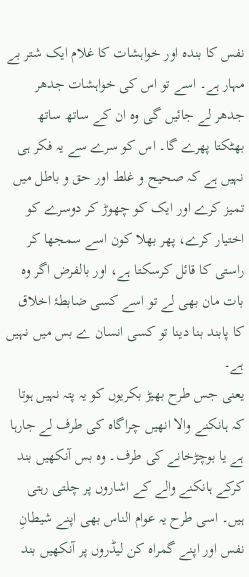نفس کا بندہ اور خواہشات کا غلام ایک شتر بے مہار ہے۔ اسے تو اس کی خواہشات جدھر جدھر لے جائیں گی وہ ان کے ساتھ ساتھ بھٹکتا پھرے گا۔ اس کو سرے سے یہ فکر ہی نہیں ہے کہ صحیح و غلط اور حق و باطل میں تمیز کرے اور ایک کو چھوڑ کر دوسرے کو اختیار کرے، پھر بھلا کون اسے سمجھا کر راستی کا قائل کرسکتا ہے، اور بالفرض اگر وہ بات مان بھی لے تو اسے کسی ضابطۂ اخلاق کا پابند بنا دینا تو کسی انسان ے بس میں نہیں ہے۔
یعنی جس طرح بھیڑ بکریوں کو یہ پتہ نہیں ہوتا کہ ہانکنے والا انھیں چراگاہ کی طرف لے جارہا ہے یا بوچڑخانے کی طرف۔ وہ بس آنکھیں بند کرکے ہانکنے والے کے اشاروں پر چلتی رہتی ہیں۔ اسی طرح یہ عوام الناس بھی اپنے شیطانِ نفس اور اپنے گمراہ کن لیڈروں پر آنکھیں بند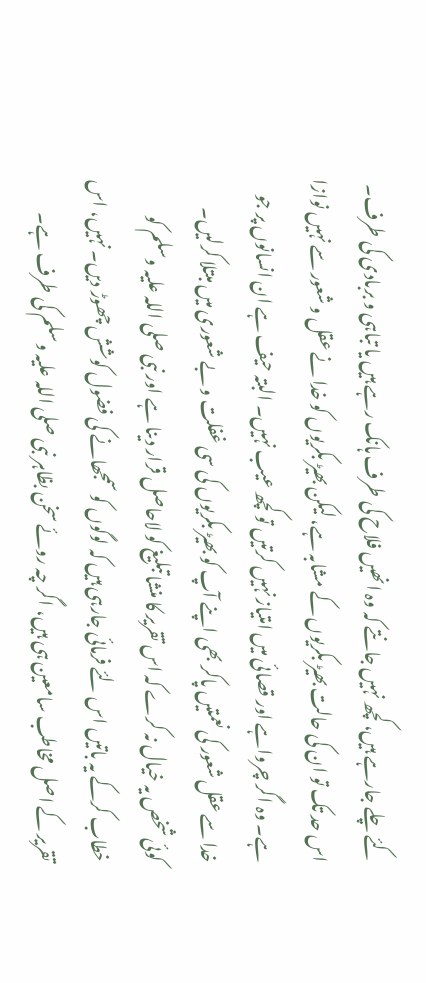کئے چلے جارہے ہیں، کچھ نہیں جانتے کہ وہ انھیں فلاح کی طرف ہانک رہے ہیں یا تباہی و بربادی کی طرف۔ اس حد تک تو ان کی حالت بھیڑ بکریوں کے مشابہ ہے، لیکن بھیڑ بکریوں کو خدا نے عقل و شعور سے نہیں نوازا ہے۔ وہ اگر چرواہے اور قصائی میں امتیاز نہیں کرتیں تو کچھ عیب نہیں۔ البتہ حیف ہے ان انسانوں پر جو خدا سے عقل شعور کی نعمتیں پاکر بھی اپنے آپ کو بھیڑ بکریوں کی سی غفلت و بے شعوری میں مبتلا کرلیں۔
کوئی شخص یہ خیال نہ کرے کہ اس تقریر کا منشا تبلیغ کو لاحاصل قرار دینا ہے اور نبی صلی اللہ علیہ وسلم کو خطاب کرکے یہ باتیں اس لئے فرمائی جارہی ہیں کہ لوگوں کو سمجھانے کی فضول کوشش چھوڑ دیں۔ نہیں، اس تقریر کے اصل مخاطب سامعین ہی ہیں، اگر چہ روئے سخن بظاہر نبی صلی اللہ علیہ وسلم کی طرف ہے۔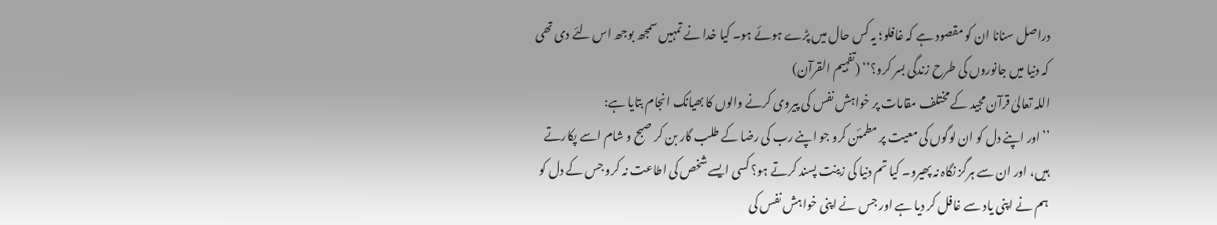دراصل سنانا ان کو مقصود ہے کہ غافلو؛ یہ کس حال میں پڑے ہوئے ہو۔ کیا خدا نے تمہیں سمجھ بوجھ اس لئے دی تھی کہ دنیا میں جانوروں کی طرح زندگی بسر کرو؟‘‘ (تفہیم القرآن)
اللہ تعالیٰ قرآن مجید کے مختلف مقامات پر خواہش نفس کی پیروی کرنے والوں کا بھیانک انجام بتایا ہے:
’’اور اپنے دل کو ان لوگوں کی معیت پر مطمئن کرو جو اپنے رب کی رضا کے طلب گار بن کر صبح و شام اسے پکارتے ہیں، اور ان سے ہرگز نگاہ نہ پھیرو۔ کیا تم دنیا کی زینت پسند کرتے ہو؟ کسی ایسے شخص کی اطاعت نہ کرو جس کے دل کو ہم نے اپنی یاد سے غافل کر دیا ہے اور جس نے اپنی خواہش نفس کی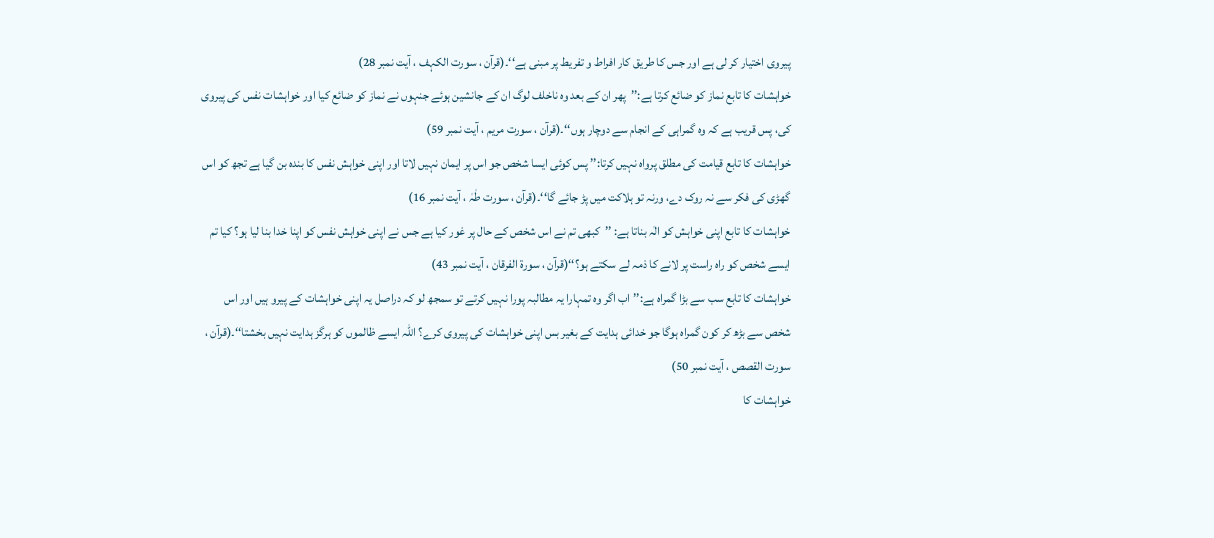پیروی اختیار کر لی ہے اور جس کا طریق کار افراط و تفریط پر مبنی ہے‘‘۔(قرآن ، سورت الکہف ، آیت نمبر 28)
خواہشات کا تابع نماز کو ضائع کرتا ہے:’’پھر ان کے بعد وہ ناخلف لوگ ان کے جانشین ہوئے جنہوں نے نماز کو ضائع کیا اور خواہشات نفس کی پیروی کی، پس قریب ہے کہ وہ گمراہی کے انجام سے دوچار ہوں‘‘۔(قرآن ، سورت مریم ، آیت نمبر 59)
خواہشات کا تابع قیامت کی مطلق پرواہ نہیں کرتا:’’ پس کوئی ایسا شخص جو اس پر ایمان نہیں لاتا اور اپنی خواہش نفس کا بندہ بن گیا ہے تجھ کو اس گھڑی کی فکر سے نہ روک دے، ورنہ تو ہلاکت میں پڑ جائے گا‘‘۔(قرآن ، سورت طٰہٰ ، آیت نمبر 16)
خواہشات کا تابع اپنی خواہش کو الٰہ بناتا ہے: ’’کبھی تم نے اس شخص کے حال پر غور کیا ہے جس نے اپنی خواہش نفس کو اپنا خدا بنا لیا ہو؟ کیا تم ایسے شخص کو راہ راست پر لانے کا ذمہ لے سکتے ہو؟‘‘(قرآن ، سورۃ الفرقان ، آیت نمبر 43)
خواہشات کا تابع سب سے بڑا گمراہ ہے:’’اب اگر وہ تمہارا یہ مطالبہ پورا نہیں کرتے تو سمجھ لو کہ دراصل یہ اپنی خواہشات کے پیرو ہیں اور اس شخص سے بڑھ کر کون گمراہ ہوگا جو خدائی ہدایت کے بغیر بس اپنی خواہشات کی پیروی کرے؟ اللہ ایسے ظالموں کو ہرگز ہدایت نہیں بخشتا‘‘۔(قرآن ، سورت القصص ، آیت نمبر 50)
خواہشات کا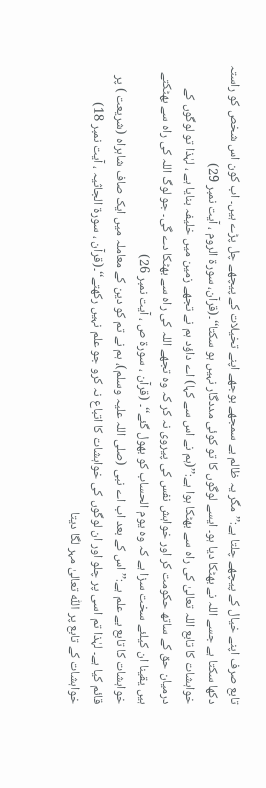تابع صرف اپنے خیال کے پیچھے چلتا ہے:’’مگر یہ ظالم بے سمجھے بوجھے اپنے تخیلات کے پیچھے چل پڑے ہیں۔ اب کون اس شخص کو راستہ دکھا سکتا ہے جسے اللہ نے بھٹکا دیا ہو۔ ایسے لوگوں کا تو کوئی مددگار نہیں ہو سکتا‘‘۔(قرآن، سورۃ الروم ، آیت نمبر 29)
خواہشات کا تابع اللہ تعالیٰ کی راہ سے بھٹکا ہوا ہے:’’(ہم نے اس سے کہا) اے داؤد ہم نے تجھے زمین میں خلیفہ بنایا ہے ، لہٰذا تو لوگوں کے درمیان حق کے ساتھ حکومت کر اور خواہش نفس کی پیروی نہ کر کہ وہ تجھے اللہ کی راہ سے بھٹکا دے گی۔ جو لوگ اللہ کی راہ سے بھٹکتے ہیں یقینا ان کیلئے سخت سزا ہے کہ وہ یوم الحساب کو بھول گئے‘‘۔ (قرآن ، سورۃ ص ، آیت نمبر 26)
خواہشات کا تابع بے علم ہے:’’اس کے بعد اب اے نبی (صلی اللہ علیہ وسلم)، ہم نے تم کو دین کے معاملہ میں ایک صاف شاہراہ (شریعت ) پر قائم کیا ہے۔ لہٰذا تم اسی پر چلو اور ان لوگوں کی خواہشات کا اتباع نہ کرو جو علم نہیں رکھتے‘‘۔(قرآن ، سورۃ الجاثیہ ، آیت نمبر 18)
خواہشات کے تابع پر اللّٰہ تعالیٰ مہر لگا دیتا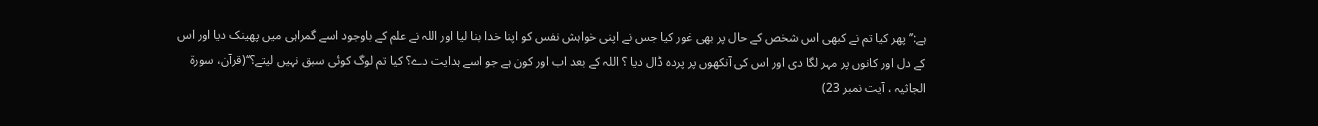ہے:’’پھر کیا تم نے کبھی اس شخص کے حال پر بھی غور کیا جس نے اپنی خواہش نفس کو اپنا خدا بنا لیا اور اللہ نے علم کے باوجود اسے گمراہی میں پھینک دیا اور اس کے دل اور کانوں پر مہر لگا دی اور اس کی آنکھوں پر پردہ ڈال دیا ؟ اللہ کے بعد اب اور کون ہے جو اسے ہدایت دے؟ کیا تم لوگ کوئی سبق نہیں لیتے؟‘‘(قرآن، سورۃ الجاثیہ ، آیت نمبر 23)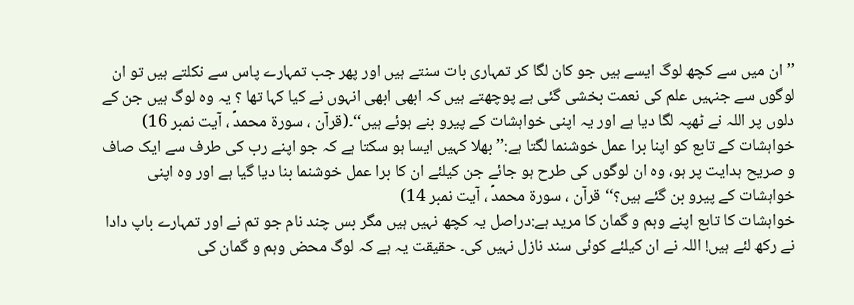’’ان میں سے کچھ لوگ ایسے ہیں جو کان لگا کر تمہاری بات سنتے ہیں اور پھر جب تمہارے پاس سے نکلتے ہیں تو ان لوگوں سے جنہیں علم کی نعمت بخشی گئی ہے پوچھتے ہیں کہ ابھی ابھی انہوں نے کیا کہا تھا ؟ یہ وہ لوگ ہیں جن کے دلوں پر اللہ نے ٹھپہ لگا دیا ہے اور یہ اپنی خواہشات کے پیرو بنے ہوئے ہیں‘‘۔(قرآن ، سورۃ محمدؐ ، آیت نمبر 16)
خواہشات کے تابع کو اپنا برا عمل خوشنما لگتا ہے:’’بھلا کہیں ایسا ہو سکتا ہے کہ جو اپنے رب کی طرف سے ایک صاف و صریح ہدایت پر ہو، وہ ان لوگوں کی طرح ہو جائے جن کیلئے ان کا برا عمل خوشنما بنا دیا گیا ہے اور وہ اپنی خواہشات کے پیرو بن گئے ہیں؟‘‘قرآن ، سورۃ محمدؐ ، آیت نمبر 14)
خواہشات کا تابع اپنے وہم و گمان کا مرید ہے:دراصل یہ کچھ نہیں ہیں مگر بس چند نام جو تم نے اور تمہارے باپ دادا نے رکھ لئے ہیں! اللہ نے ان کیلئے کوئی سند نازل نہیں کی۔ حقیقت یہ ہے کہ لوگ محض وہم و گمان کی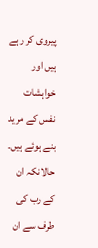پیروی کر رہے ہیں اور خواہشات نفس کے مرید بنے ہوئے ہیں۔ حالانکہ ان کے رب کی طرف سے ان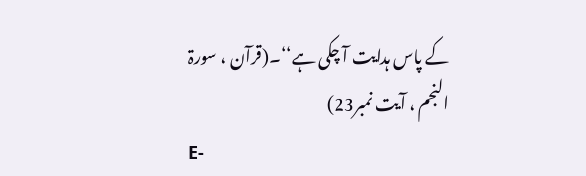کے پاس ہدایت آ چکی ہے‘‘۔(قرآن ، سورۃ النجم ، آیت نمبر23)
E-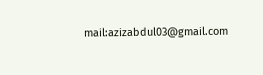mail:azizabdul03@gmail.com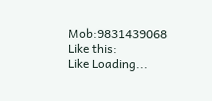Mob:9831439068
Like this:
Like Loading...